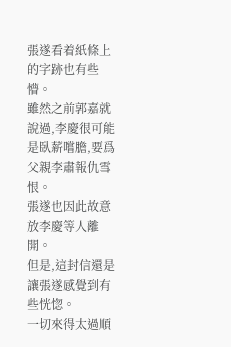張遂看着紙條上的字跡也有些懵。
雖然之前郭嘉就說過,李慶很可能是臥薪嚐膽,要爲父親李肅報仇雪恨。
張遂也因此故意放李慶等人離開。
但是,這封信還是讓張遂感覺到有些恍惚。
一切來得太過順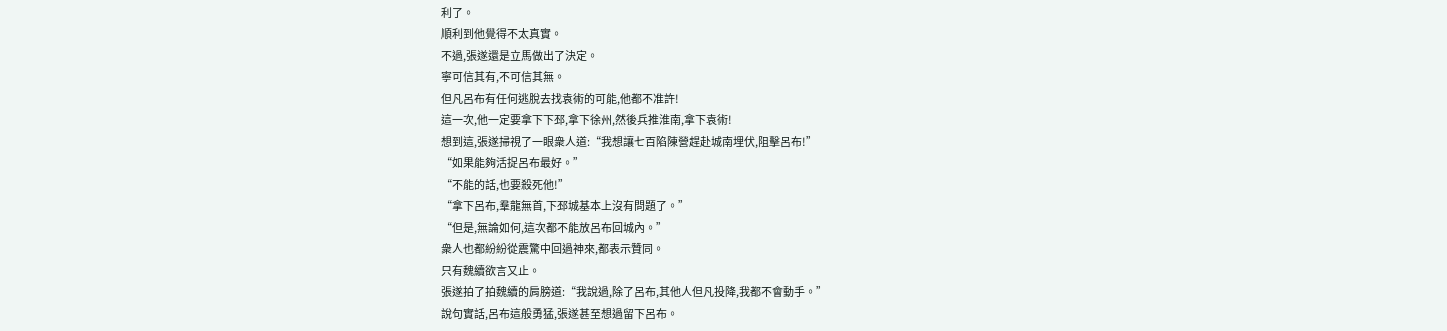利了。
順利到他覺得不太真實。
不過,張遂還是立馬做出了決定。
寧可信其有,不可信其無。
但凡呂布有任何逃脫去找袁術的可能,他都不准許!
這一次,他一定要拿下下邳,拿下徐州,然後兵推淮南,拿下袁術!
想到這,張遂掃視了一眼衆人道:“我想讓七百陷陳營趕赴城南埋伏,阻擊呂布!”
“如果能夠活捉呂布最好。”
“不能的話,也要殺死他!”
“拿下呂布,羣龍無首,下邳城基本上沒有問題了。”
“但是,無論如何,這次都不能放呂布回城內。”
衆人也都紛紛從震驚中回過神來,都表示贊同。
只有魏續欲言又止。
張遂拍了拍魏續的肩膀道:“我說過,除了呂布,其他人但凡投降,我都不會動手。”
說句實話,呂布這般勇猛,張遂甚至想過留下呂布。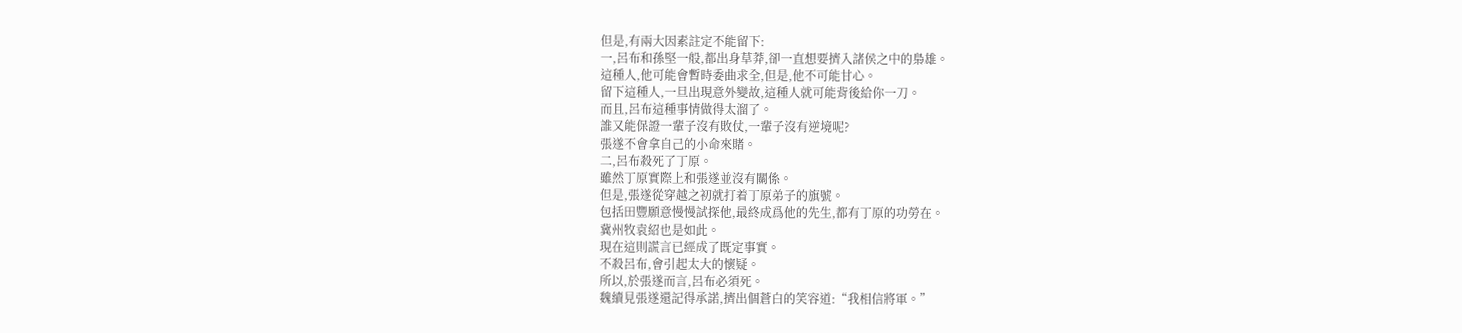但是,有兩大因素註定不能留下:
一,呂布和孫堅一般,都出身草莽,卻一直想要擠入諸侯之中的梟雄。
這種人,他可能會暫時委曲求全,但是,他不可能甘心。
留下這種人,一旦出現意外變故,這種人就可能背後給你一刀。
而且,呂布這種事情做得太溜了。
誰又能保證一輩子沒有敗仗,一輩子沒有逆境呢?
張遂不會拿自己的小命來賭。
二,呂布殺死了丁原。
雖然丁原實際上和張遂並沒有關係。
但是,張遂從穿越之初就打着丁原弟子的旗號。
包括田豐願意慢慢試探他,最終成爲他的先生,都有丁原的功勞在。
冀州牧袁紹也是如此。
現在這則謊言已經成了既定事實。
不殺呂布,會引起太大的懷疑。
所以,於張遂而言,呂布必須死。
魏續見張遂還記得承諾,擠出個蒼白的笑容道:“我相信將軍。”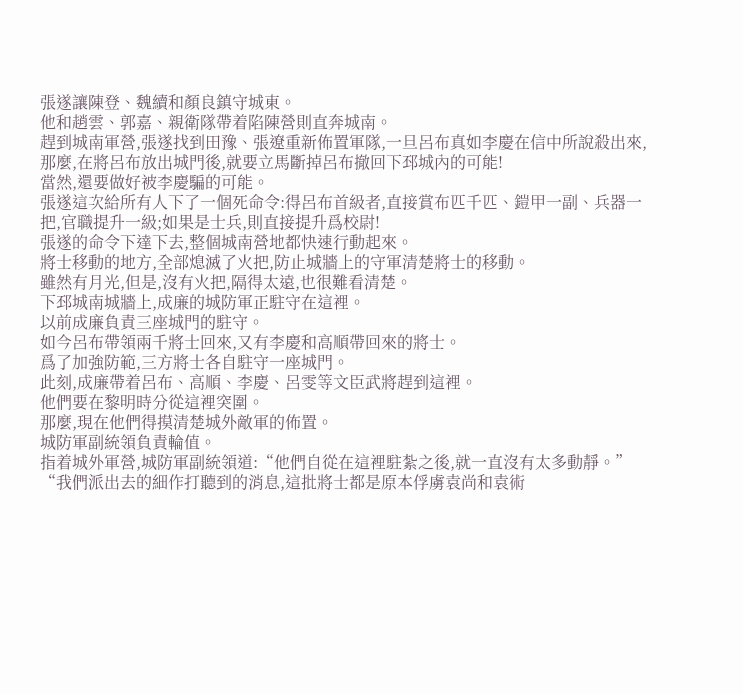張遂讓陳登、魏續和顏良鎮守城東。
他和趙雲、郭嘉、親衛隊帶着陷陳營則直奔城南。
趕到城南軍營,張遂找到田豫、張遼重新佈置軍隊,一旦呂布真如李慶在信中所說殺出來,那麼,在將呂布放出城門後,就要立馬斷掉呂布撤回下邳城內的可能!
當然,還要做好被李慶騙的可能。
張遂這次給所有人下了一個死命令:得呂布首級者,直接賞布匹千匹、鎧甲一副、兵器一把,官職提升一級;如果是士兵,則直接提升爲校尉!
張遂的命令下達下去,整個城南營地都快速行動起來。
將士移動的地方,全部熄滅了火把,防止城牆上的守軍清楚將士的移動。
雖然有月光,但是,沒有火把,隔得太遠,也很難看清楚。
下邳城南城牆上,成廉的城防軍正駐守在這裡。
以前成廉負責三座城門的駐守。
如今呂布帶領兩千將士回來,又有李慶和高順帶回來的將士。
爲了加強防範,三方將士各自駐守一座城門。
此刻,成廉帶着呂布、高順、李慶、呂雯等文臣武將趕到這裡。
他們要在黎明時分從這裡突圍。
那麼,現在他們得摸清楚城外敵軍的佈置。
城防軍副統領負責輪值。
指着城外軍營,城防軍副統領道:“他們自從在這裡駐紮之後,就一直沒有太多動靜。”
“我們派出去的細作打聽到的消息,這批將士都是原本俘虜袁尚和袁術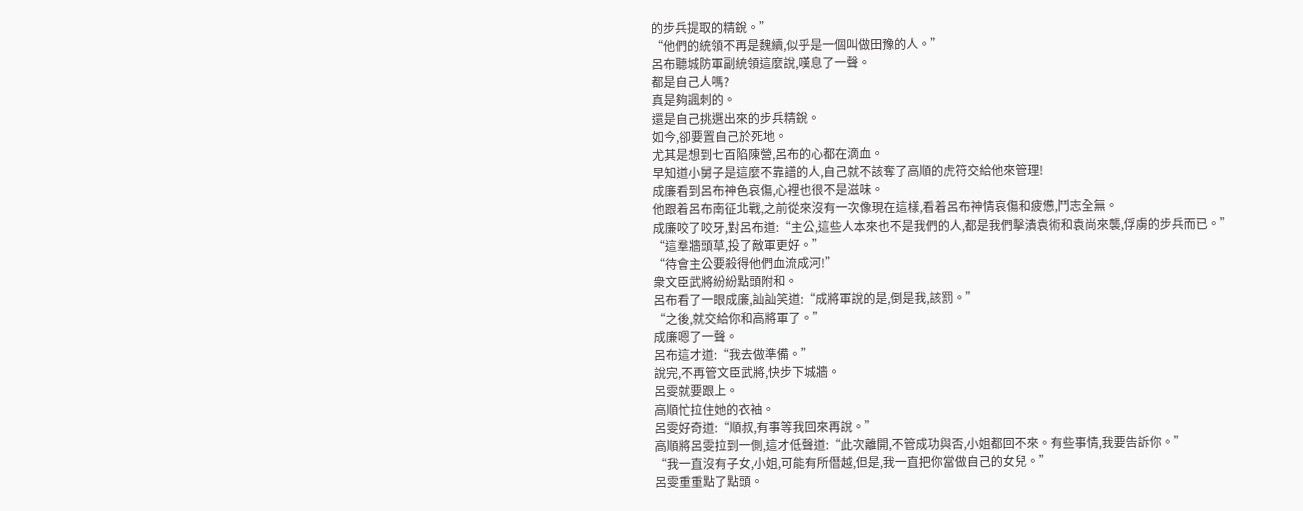的步兵提取的精銳。”
“他們的統領不再是魏續,似乎是一個叫做田豫的人。”
呂布聽城防軍副統領這麼說,嘆息了一聲。
都是自己人嗎?
真是夠諷刺的。
還是自己挑選出來的步兵精銳。
如今,卻要置自己於死地。
尤其是想到七百陷陳營,呂布的心都在滴血。
早知道小舅子是這麼不靠譜的人,自己就不該奪了高順的虎符交給他來管理!
成廉看到呂布神色哀傷,心裡也很不是滋味。
他跟着呂布南征北戰,之前從來沒有一次像現在這樣,看着呂布神情哀傷和疲憊,鬥志全無。
成廉咬了咬牙,對呂布道:“主公,這些人本來也不是我們的人,都是我們擊潰袁術和袁尚來襲,俘虜的步兵而已。”
“這羣牆頭草,投了敵軍更好。”
“待會主公要殺得他們血流成河!”
衆文臣武將紛紛點頭附和。
呂布看了一眼成廉,訕訕笑道:“成將軍說的是,倒是我,該罰。”
“之後,就交給你和高將軍了。”
成廉嗯了一聲。
呂布這才道:“我去做準備。”
說完,不再管文臣武將,快步下城牆。
呂雯就要跟上。
高順忙拉住她的衣袖。
呂雯好奇道:“順叔,有事等我回來再說。”
高順將呂雯拉到一側,這才低聲道:“此次離開,不管成功與否,小姐都回不來。有些事情,我要告訴你。”
“我一直沒有子女,小姐,可能有所僭越,但是,我一直把你當做自己的女兒。”
呂雯重重點了點頭。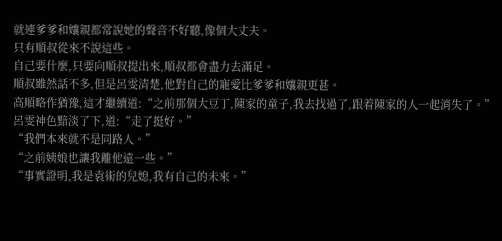就連爹爹和孃親都常說她的聲音不好聽,像個大丈夫。
只有順叔從來不說這些。
自己要什麼,只要向順叔提出來,順叔都會盡力去滿足。
順叔雖然話不多,但是呂雯清楚,他對自己的寵愛比爹爹和孃親更甚。
高順略作猶豫,這才繼續道:“之前那個大豆丁,陳家的童子,我去找過了,跟着陳家的人一起消失了。”
呂雯神色黯淡了下,道:“走了挺好。”
“我們本來就不是同路人。”
“之前姨娘也讓我離他遠一些。”
“事實證明,我是袁術的兒媳,我有自己的未來。”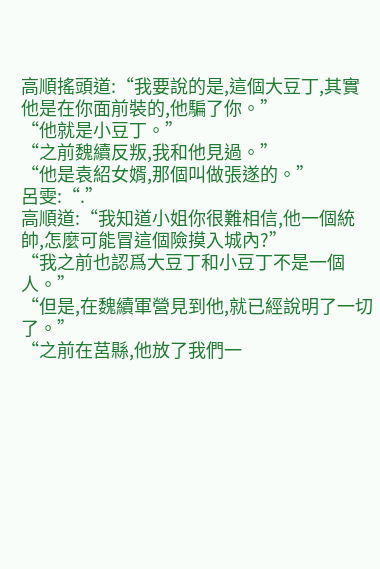高順搖頭道:“我要說的是,這個大豆丁,其實他是在你面前裝的,他騙了你。”
“他就是小豆丁。”
“之前魏續反叛,我和他見過。”
“他是袁紹女婿,那個叫做張遂的。”
呂雯:“.”
高順道:“我知道小姐你很難相信,他一個統帥,怎麼可能冒這個險摸入城內?”
“我之前也認爲大豆丁和小豆丁不是一個人。”
“但是,在魏續軍營見到他,就已經說明了一切了。”
“之前在莒縣,他放了我們一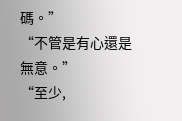碼。”
“不管是有心還是無意。”
“至少,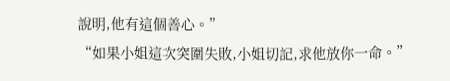說明,他有這個善心。”
“如果小姐這次突圍失敗,小姐切記,求他放你一命。”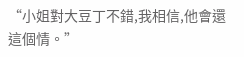“小姐對大豆丁不錯,我相信,他會還這個情。”